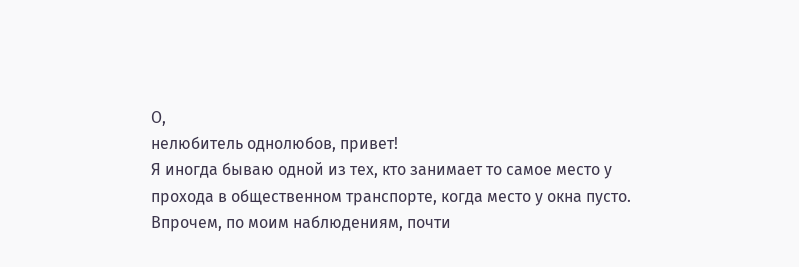О,
нелюбитель однолюбов, привет!
Я иногда бываю одной из тех, кто занимает то самое место у прохода в общественном транспорте, когда место у окна пусто. Впрочем, по моим наблюдениям, почти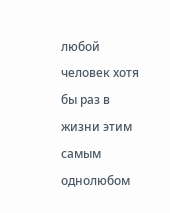любой человек хотя бы раз в жизни этим самым однолюбом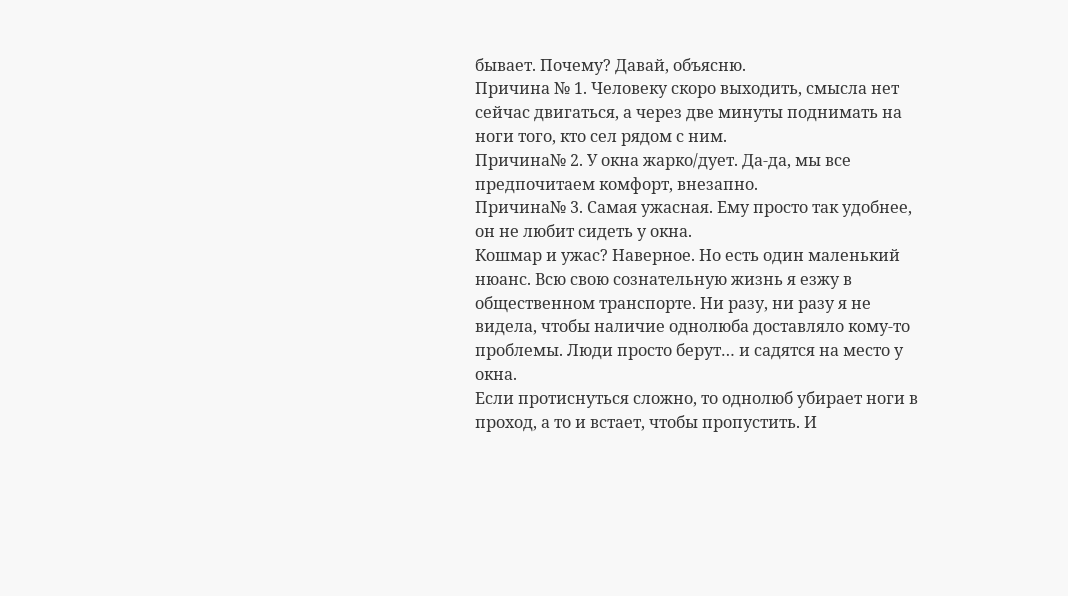бывает. Почему? Давай, объясню.
Причина № 1. Человеку скоро выходить, смысла нет сейчас двигаться, а через две минуты поднимать на ноги того, кто сел рядом с ним.
Причина№ 2. У окна жарко/дует. Да-да, мы все предпочитаем комфорт, внезапно.
Причина№ 3. Самая ужасная. Ему просто так удобнее, он не любит сидеть у окна.
Кошмар и ужас? Наверное. Но есть один маленький нюанс. Всю свою сознательную жизнь я езжу в общественном транспорте. Ни разу, ни разу я не видела, чтобы наличие однолюба доставляло кому-то проблемы. Люди просто берут… и садятся на место у окна.
Если протиснуться сложно, то однолюб убирает ноги в проход, а то и встает, чтобы пропустить. И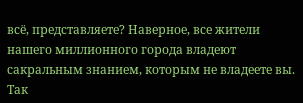всё, представляете? Наверное, все жители нашего миллионного города владеют сакральным знанием, которым не владеете вы. Так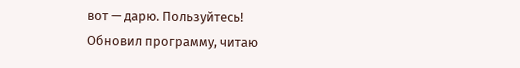вот — дарю. Пользуйтесь!
Обновил программу, читаю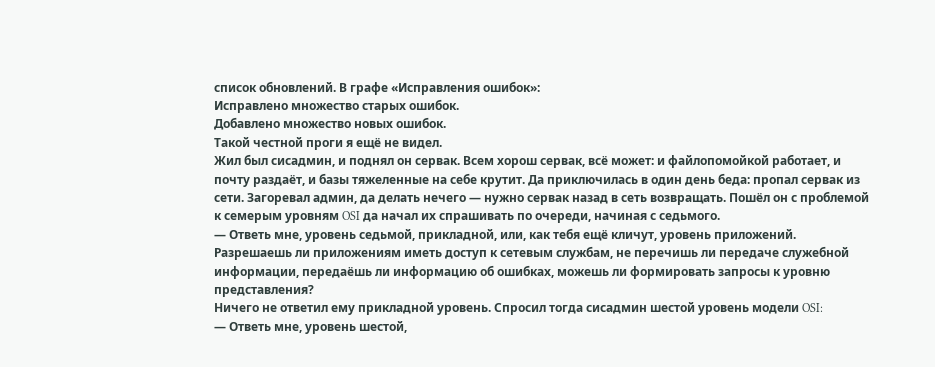список обновлений. В графе «Исправления ошибок»:
Исправлено множество старых ошибок.
Добавлено множество новых ошибок.
Такой честной проги я ещё не видел.
Жил был сисадмин, и поднял он сервак. Всем хорош сервак, всё может: и файлопомойкой работает, и почту раздаёт, и базы тяжеленные на себе крутит. Да приключилась в один день беда: пропал сервак из сети. Загоревал админ, да делать нечего — нужно сервак назад в сеть возвращать. Пошёл он с проблемой к семерым уровням OSI да начал их спрашивать по очереди, начиная с седьмого.
— Ответь мне, уровень седьмой, прикладной, или, как тебя ещё кличут, уровень приложений. Разрешаешь ли приложениям иметь доступ к сетевым службам, не перечишь ли передаче служебной информации, передаёшь ли информацию об ошибках, можешь ли формировать запросы к уровню представления?
Ничего не ответил ему прикладной уровень. Спросил тогда сисадмин шестой уровень модели OSI:
— Ответь мне, уровень шестой,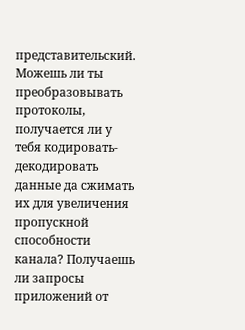представительский. Можешь ли ты преобразовывать протоколы, получается ли у тебя кодировать-декодировать данные да сжимать их для увеличения пропускной способности канала? Получаешь ли запросы приложений от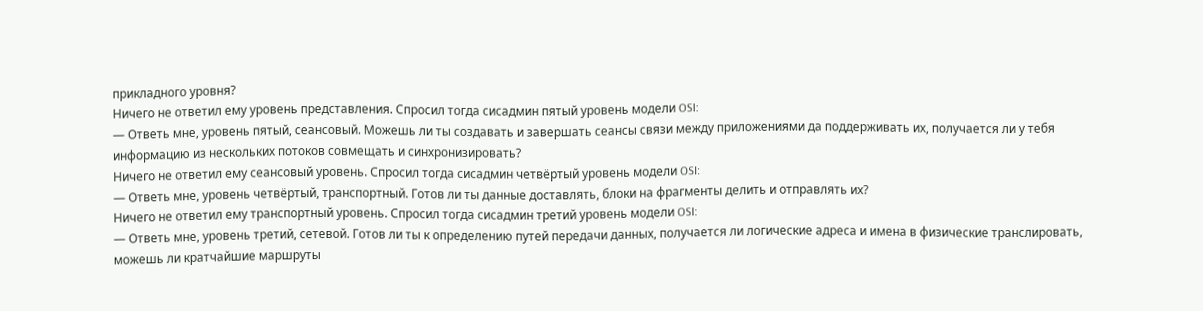прикладного уровня?
Ничего не ответил ему уровень представления. Спросил тогда сисадмин пятый уровень модели OSI:
— Ответь мне, уровень пятый, сеансовый. Можешь ли ты создавать и завершать сеансы связи между приложениями да поддерживать их, получается ли у тебя информацию из нескольких потоков совмещать и синхронизировать?
Ничего не ответил ему сеансовый уровень. Спросил тогда сисадмин четвёртый уровень модели OSI:
— Ответь мне, уровень четвёртый, транспортный. Готов ли ты данные доставлять, блоки на фрагменты делить и отправлять их?
Ничего не ответил ему транспортный уровень. Спросил тогда сисадмин третий уровень модели OSI:
— Ответь мне, уровень третий, сетевой. Готов ли ты к определению путей передачи данных, получается ли логические адреса и имена в физические транслировать, можешь ли кратчайшие маршруты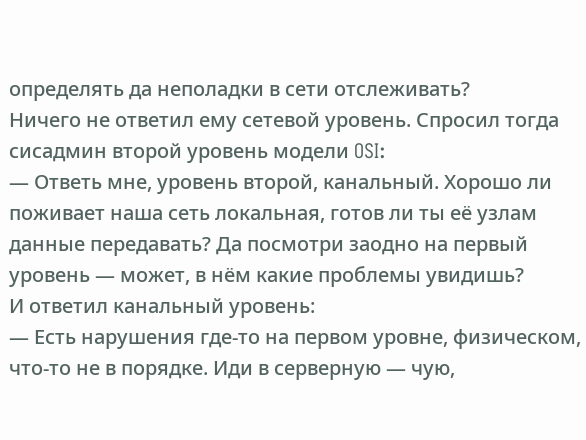определять да неполадки в сети отслеживать?
Ничего не ответил ему сетевой уровень. Спросил тогда сисадмин второй уровень модели OSI:
— Ответь мне, уровень второй, канальный. Хорошо ли поживает наша сеть локальная, готов ли ты её узлам данные передавать? Да посмотри заодно на первый уровень — может, в нём какие проблемы увидишь?
И ответил канальный уровень:
— Есть нарушения где-то на первом уровне, физическом, что-то не в порядке. Иди в серверную — чую,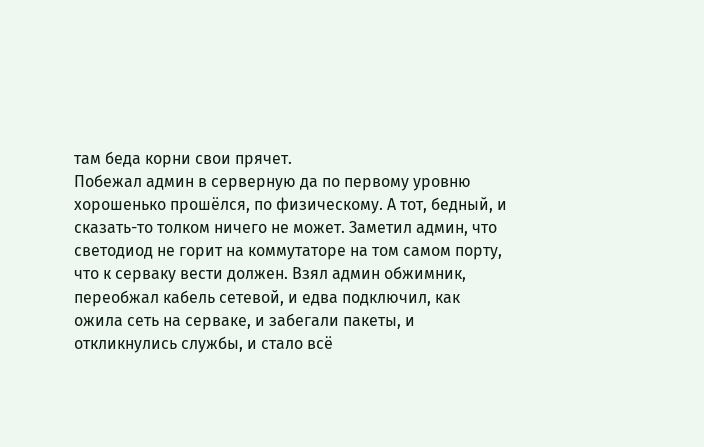там беда корни свои прячет.
Побежал админ в серверную да по первому уровню хорошенько прошёлся, по физическому. А тот, бедный, и сказать-то толком ничего не может. Заметил админ, что светодиод не горит на коммутаторе на том самом порту, что к серваку вести должен. Взял админ обжимник, переобжал кабель сетевой, и едва подключил, как ожила сеть на серваке, и забегали пакеты, и откликнулись службы, и стало всё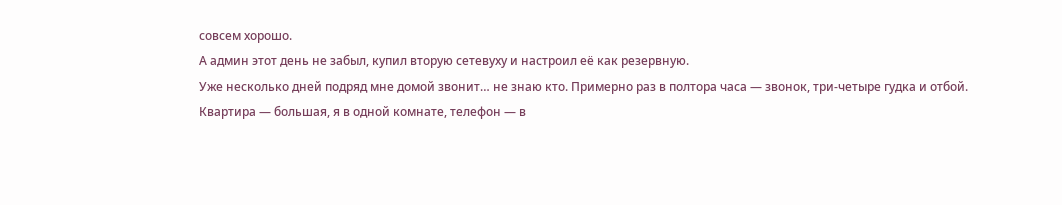совсем хорошо.
А админ этот день не забыл, купил вторую сетевуху и настроил её как резервную.
Уже несколько дней подряд мне домой звонит… не знаю кто. Примерно раз в полтора часа — звонок, три-четыре гудка и отбой.
Квартира — большая, я в одной комнате, телефон — в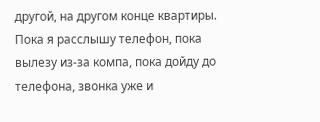другой, на другом конце квартиры. Пока я расслышу телефон, пока вылезу из-за компа, пока дойду до телефона, звонка уже и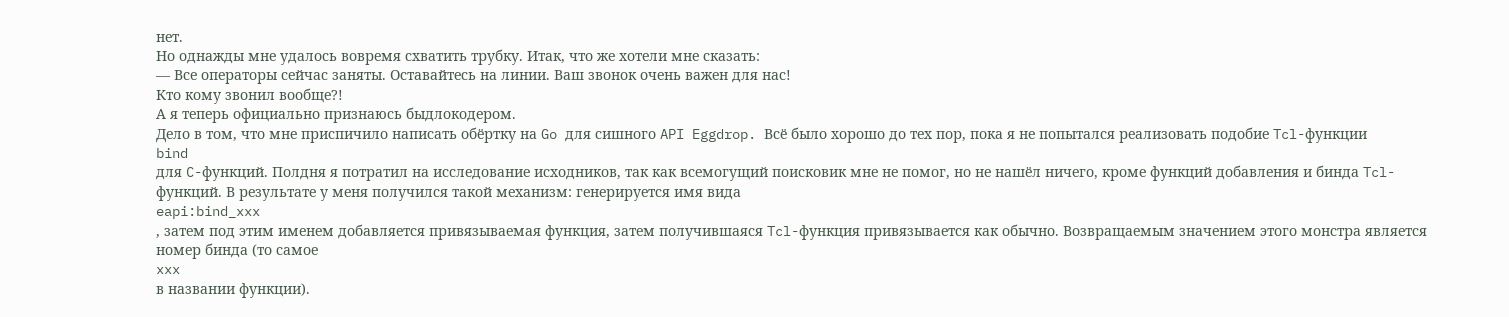нет.
Но однажды мне удалось вовремя схватить трубку. Итак, что же хотели мне сказать:
— Все операторы сейчас заняты. Оставайтесь на линии. Ваш звонок очень важен для нас!
Кто кому звонил вообще?!
А я теперь официально признаюсь быдлокодером.
Дело в том, что мне приспичило написать обёртку на Go для сишного API Eggdrop. Всё было хорошо до тех пор, пока я не попытался реализовать подобие Tcl-функции
bind
для C-функций. Полдня я потратил на исследование исходников, так как всемогущий поисковик мне не помог, но не нашёл ничего, кроме функций добавления и бинда Tcl-функций. В результате у меня получился такой механизм: генерируется имя вида
eapi:bind_xxx
, затем под этим именем добавляется привязываемая функция, затем получившаяся Tcl-функция привязывается как обычно. Возвращаемым значением этого монстра является номер бинда (то самое
xxx
в названии функции).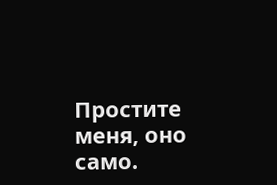Простите меня, оно само.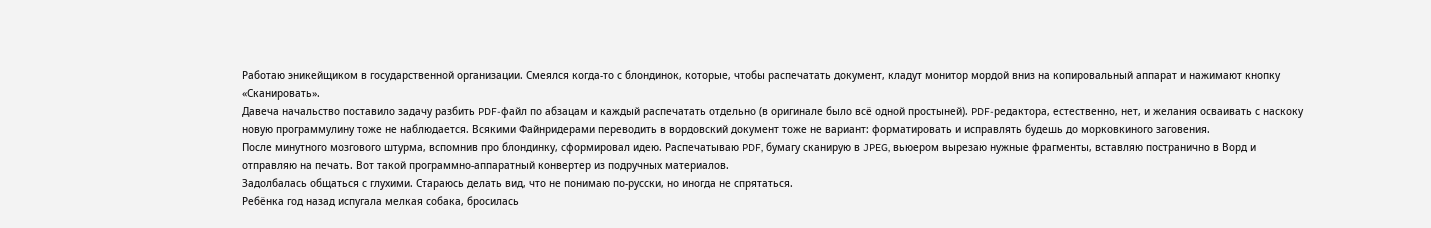Работаю эникейщиком в государственной организации. Смеялся когда-то с блондинок, которые, чтобы распечатать документ, кладут монитор мордой вниз на копировальный аппарат и нажимают кнопку «Сканировать».
Давеча начальство поставило задачу разбить PDF-файл по абзацам и каждый распечатать отдельно (в оригинале было всё одной простыней). PDF-редактора, естественно, нет, и желания осваивать с наскоку новую программулину тоже не наблюдается. Всякими Файнридерами переводить в вордовский документ тоже не вариант: форматировать и исправлять будешь до морковкиного заговения.
После минутного мозгового штурма, вспомнив про блондинку, сформировал идею. Распечатываю PDF, бумагу сканирую в JPEG, вьюером вырезаю нужные фрагменты, вставляю постранично в Ворд и отправляю на печать. Вот такой программно-аппаратный конвертер из подручных материалов.
Задолбалась общаться с глухими. Стараюсь делать вид, что не понимаю по-русски, но иногда не спрятаться.
Ребёнка год назад испугала мелкая собака, бросилась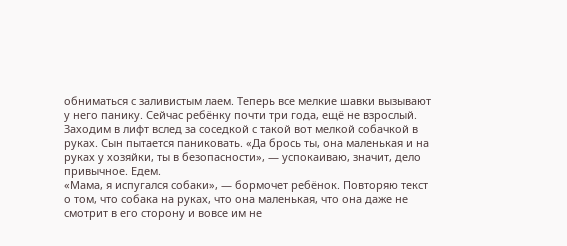обниматься с заливистым лаем. Теперь все мелкие шавки вызывают у него панику. Сейчас ребёнку почти три года, ещё не взрослый. Заходим в лифт вслед за соседкой с такой вот мелкой собачкой в руках. Сын пытается паниковать. «Да брось ты, она маленькая и на руках у хозяйки, ты в безопасности», — успокаиваю, значит, дело привычное. Едем.
«Мама, я испугался собаки», — бормочет ребёнок. Повторяю текст о том, что собака на руках, что она маленькая, что она даже не смотрит в его сторону и вовсе им не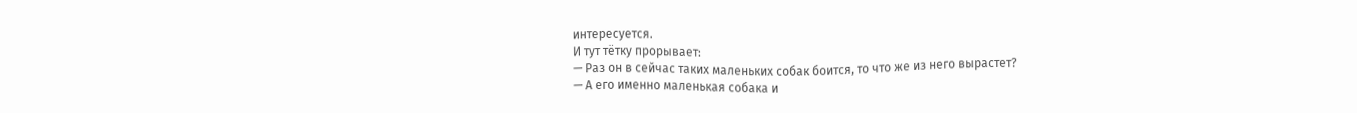интересуется.
И тут тётку прорывает:
— Раз он в сейчас таких маленьких собак боится, то что же из него вырастет?
— А его именно маленькая собака и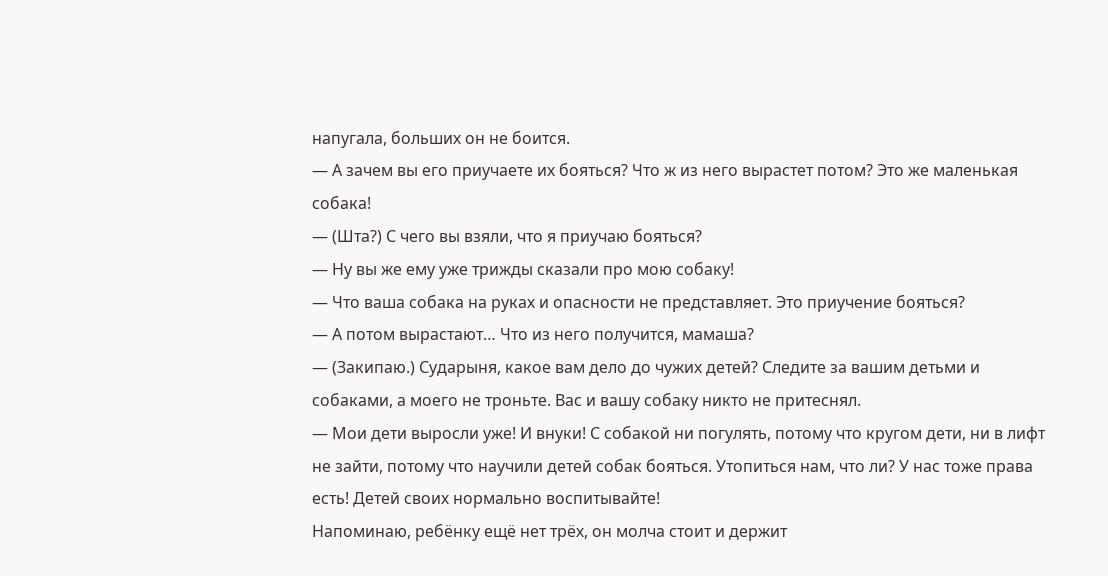напугала, больших он не боится.
— А зачем вы его приучаете их бояться? Что ж из него вырастет потом? Это же маленькая собака!
— (Шта?) С чего вы взяли, что я приучаю бояться?
— Ну вы же ему уже трижды сказали про мою собаку!
— Что ваша собака на руках и опасности не представляет. Это приучение бояться?
— А потом вырастают… Что из него получится, мамаша?
— (Закипаю.) Сударыня, какое вам дело до чужих детей? Следите за вашим детьми и собаками, а моего не троньте. Вас и вашу собаку никто не притеснял.
— Мои дети выросли уже! И внуки! С собакой ни погулять, потому что кругом дети, ни в лифт не зайти, потому что научили детей собак бояться. Утопиться нам, что ли? У нас тоже права есть! Детей своих нормально воспитывайте!
Напоминаю, ребёнку ещё нет трёх, он молча стоит и держит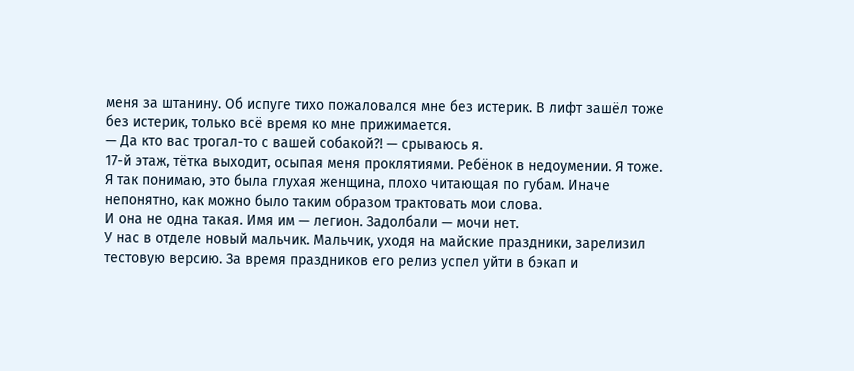меня за штанину. Об испуге тихо пожаловался мне без истерик. В лифт зашёл тоже без истерик, только всё время ко мне прижимается.
— Да кто вас трогал-то с вашей собакой?! — срываюсь я.
17-й этаж, тётка выходит, осыпая меня проклятиями. Ребёнок в недоумении. Я тоже. Я так понимаю, это была глухая женщина, плохо читающая по губам. Иначе непонятно, как можно было таким образом трактовать мои слова.
И она не одна такая. Имя им — легион. Задолбали — мочи нет.
У нас в отделе новый мальчик. Мальчик, уходя на майские праздники, зарелизил тестовую версию. За время праздников его релиз успел уйти в бэкап и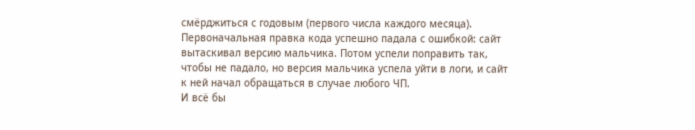смёрджиться с годовым (первого числа каждого месяца).
Первоначальная правка кода успешно падала с ошибкой: сайт вытаскивал версию мальчика. Потом успели поправить так, чтобы не падало, но версия мальчика успела уйти в логи, и сайт к ней начал обращаться в случае любого ЧП.
И всё бы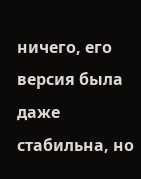ничего, его версия была даже стабильна, но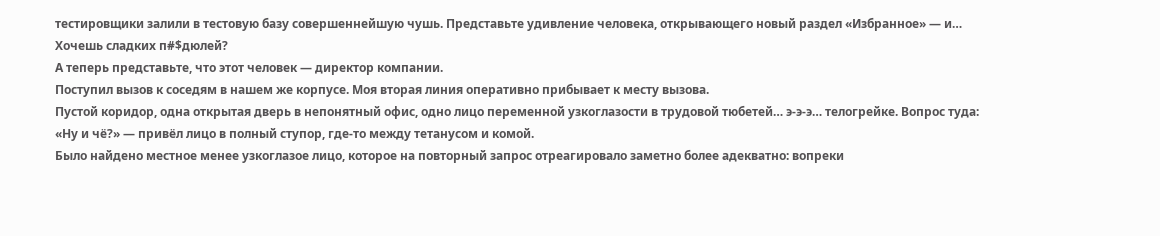тестировщики залили в тестовую базу совершеннейшую чушь. Представьте удивление человека, открывающего новый раздел «Избранное» — и…
Хочешь сладких п#$дюлей?
А теперь представьте, что этот человек — директор компании.
Поступил вызов к соседям в нашем же корпусе. Моя вторая линия оперативно прибывает к месту вызова.
Пустой коридор, одна открытая дверь в непонятный офис, одно лицо переменной узкоглазости в трудовой тюбетей… э-э-э… телогрейке. Вопрос туда: «Ну и чё?» — привёл лицо в полный ступор, где-то между тетанусом и комой.
Было найдено местное менее узкоглазое лицо, которое на повторный запрос отреагировало заметно более адекватно: вопреки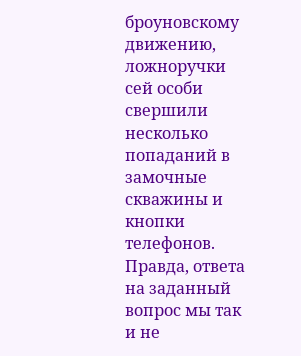броуновскому движению, ложноручки сей особи свершили несколько попаданий в замочные скважины и кнопки телефонов. Правда, ответа на заданный вопрос мы так и не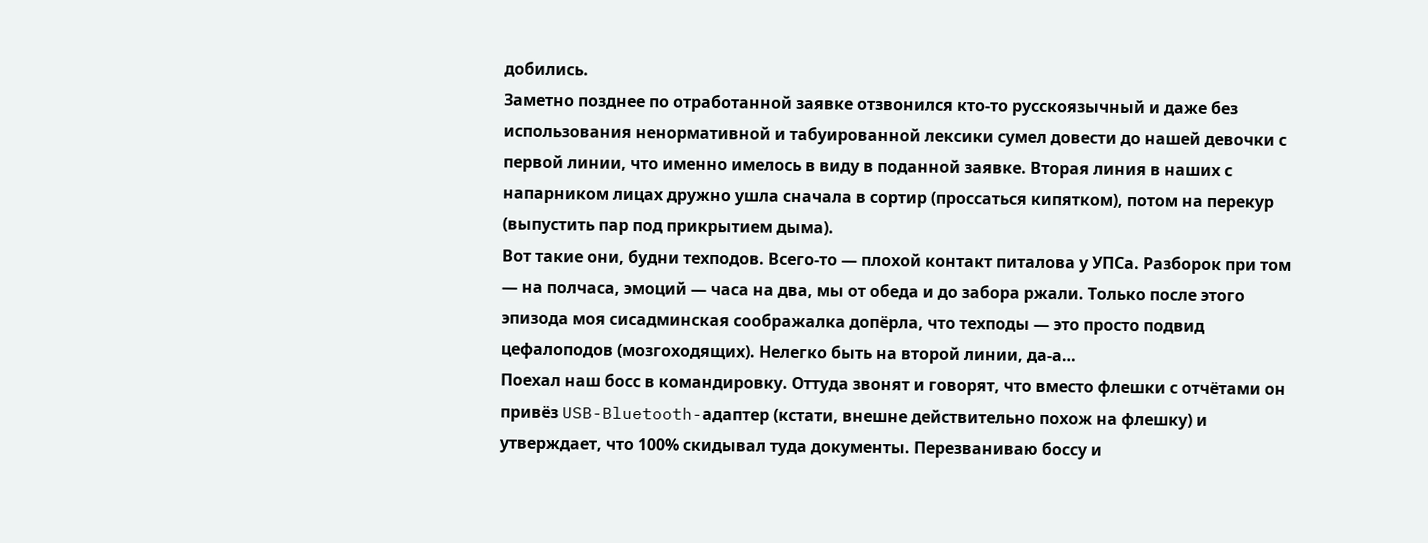добились.
Заметно позднее по отработанной заявке отзвонился кто-то русскоязычный и даже без использования ненормативной и табуированной лексики сумел довести до нашей девочки с первой линии, что именно имелось в виду в поданной заявке. Вторая линия в наших с напарником лицах дружно ушла сначала в сортир (проссаться кипятком), потом на перекур (выпустить пар под прикрытием дыма).
Вот такие они, будни техподов. Всего-то — плохой контакт питалова у УПСа. Разборок при том — на полчаса, эмоций — часа на два, мы от обеда и до забора ржали. Только после этого эпизода моя сисадминская соображалка допёрла, что техподы — это просто подвид цефалоподов (мозгоходящих). Нелегко быть на второй линии, да-а…
Поехал наш босс в командировку. Оттуда звонят и говорят, что вместо флешки с отчётами он привёз USB-Bluetooth-адаптер (кстати, внешне действительно похож на флешку) и утверждает, что 100% скидывал туда документы. Перезваниваю боссу и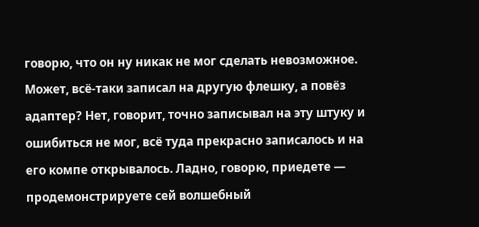говорю, что он ну никак не мог сделать невозможное. Может, всё-таки записал на другую флешку, а повёз адаптер? Нет, говорит, точно записывал на эту штуку и ошибиться не мог, всё туда прекрасно записалось и на его компе открывалось. Ладно, говорю, приедете — продемонстрируете сей волшебный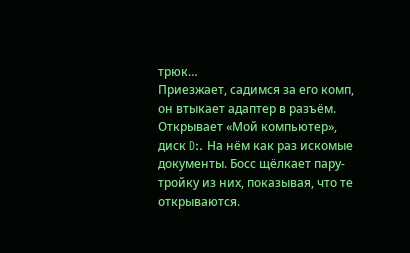трюк…
Приезжает, садимся за его комп, он втыкает адаптер в разъём. Открывает «Мой компьютер», диск D:. На нём как раз искомые документы. Босс щёлкает пару-тройку из них, показывая, что те открываются.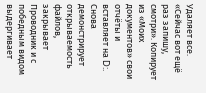Удаляет все. «Сейчас вот ещё раз запишу, смотри». Копирует из «Моих документов» свои отчёты и вставляет на D:. Снова демонстрирует открываемость файлов, закрывает Проводник и с победным видом выдергивает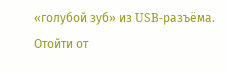«голубой зуб» из USB-разъёма.
Отойти от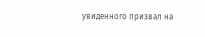увиденного призвал на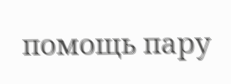помощь пару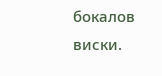бокалов виски.